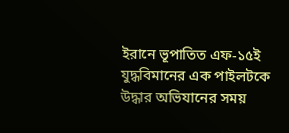ইরানে ভূপাতিত এফ-১৫ই যুদ্ধবিমানের এক পাইলটকে উদ্ধার অভিযানের সময়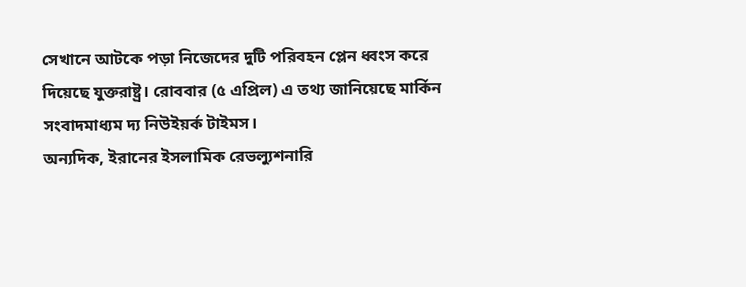সেখানে আটকে পড়া নিজেদের দুটি পরিবহন প্লেন ধ্বংস করে দিয়েছে যুক্তরাষ্ট্র। রোববার (৫ এপ্রিল) এ তথ্য জানিয়েছে মার্কিন সংবাদমাধ্যম দ্য নিউইয়র্ক টাইমস।
অন্যদিক, ইরানের ইসলামিক রেভল্যুশনারি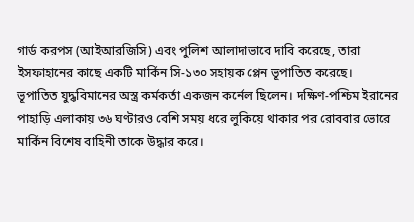গার্ড করপস (আইআরজিসি) এবং পুলিশ আলাদাভাবে দাবি করেছে, তারা ইসফাহানের কাছে একটি মার্কিন সি-১৩০ সহায়ক প্লেন ভূপাতিত করেছে।
ভূপাতিত যুদ্ধবিমানের অস্ত্র কর্মকর্তা একজন কর্নেল ছিলেন। দক্ষিণ-পশ্চিম ইরানের পাহাড়ি এলাকায় ৩৬ ঘণ্টারও বেশি সময় ধরে লুকিয়ে থাকার পর রোববার ভোরে মার্কিন বিশেষ বাহিনী তাকে উদ্ধার করে।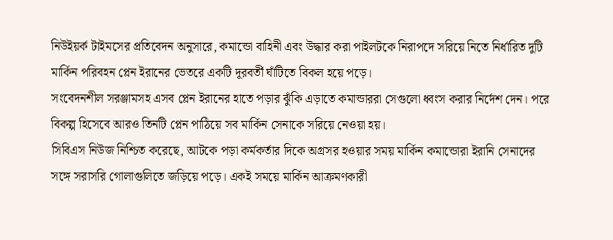নিউইয়র্ক টাইমসের প্রতিবেদন অনুসারে, কমান্ডো বাহিনী এবং উদ্ধার করা পাইলটকে নিরাপদে সরিয়ে নিতে নির্ধারিত দুটি মার্কিন পরিবহন প্লেন ইরানের ভেতরে একটি দূরবর্তী ঘাঁটিতে বিকল হয়ে পড়ে।
সংবেদনশীল সরঞ্জামসহ এসব প্লেন ইরানের হাতে পড়ার ঝুঁকি এড়াতে কমান্ডাররা সেগুলো ধ্বংস করার নির্দেশ দেন। পরে বিকল্প হিসেবে আরও তিনটি প্লেন পাঠিয়ে সব মার্কিন সেনাকে সরিয়ে নেওয়া হয়।
সিবিএস নিউজ নিশ্চিত করেছে, আটকে পড়া কর্মকর্তার দিকে অগ্রসর হওয়ার সময় মার্কিন কমান্ডোরা ইরানি সেনাদের সঙ্গে সরাসরি গোলাগুলিতে জড়িয়ে পড়ে। একই সময়ে মার্কিন আক্রমণকারী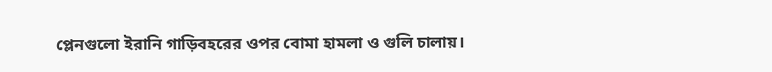প্লেনগুলো ইরানি গাড়িবহরের ওপর বোমা হামলা ও গুলি চালায়।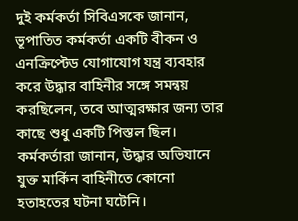দুই কর্মকর্তা সিবিএসকে জানান, ভূপাতিত কর্মকর্তা একটি বীকন ও এনক্রিপ্টেড যোগাযোগ যন্ত্র ব্যবহার করে উদ্ধার বাহিনীর সঙ্গে সমন্বয় করছিলেন, তবে আত্মরক্ষার জন্য তার কাছে শুধু একটি পিস্তল ছিল।
কর্মকর্তারা জানান, উদ্ধার অভিযানে যুক্ত মার্কিন বাহিনীতে কোনো হতাহতের ঘটনা ঘটেনি।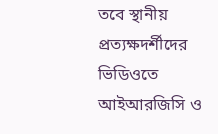তবে স্থানীয় প্রত্যক্ষদর্শীদের ভিডিওতে আইআরজিসি ও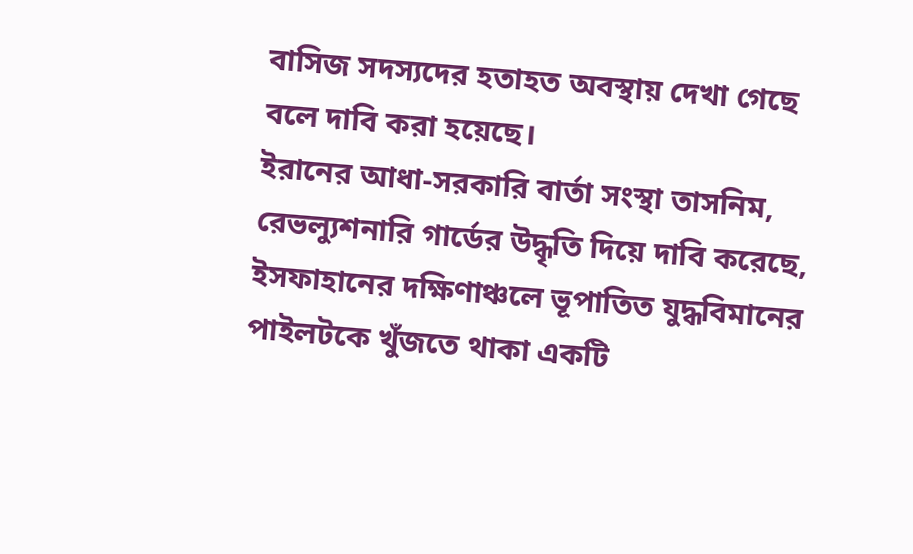বাসিজ সদস্যদের হতাহত অবস্থায় দেখা গেছে বলে দাবি করা হয়েছে।
ইরানের আধা-সরকারি বার্তা সংস্থা তাসনিম, রেভল্যুশনারি গার্ডের উদ্ধৃতি দিয়ে দাবি করেছে, ইসফাহানের দক্ষিণাঞ্চলে ভূপাতিত যুদ্ধবিমানের পাইলটকে খুঁজতে থাকা একটি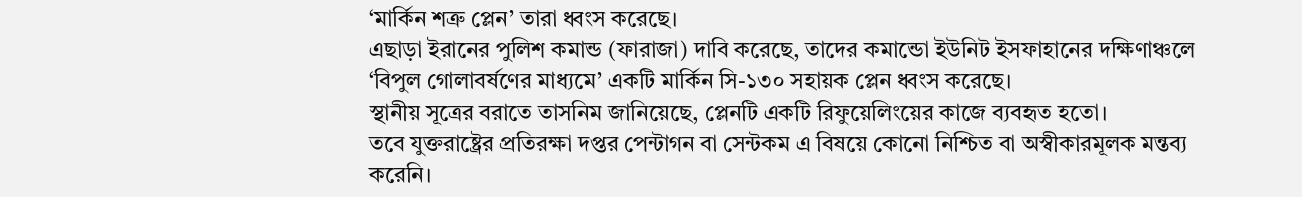‘মার্কিন শত্রু প্লেন’ তারা ধ্বংস করেছে।
এছাড়া ইরানের পুলিশ কমান্ড (ফারাজা) দাবি করেছে, তাদের কমান্ডো ইউনিট ইসফাহানের দক্ষিণাঞ্চলে ‘বিপুল গোলাবর্ষণের মাধ্যমে’ একটি মার্কিন সি-১৩০ সহায়ক প্লেন ধ্বংস করেছে।
স্থানীয় সূত্রের বরাতে তাসনিম জানিয়েছে, প্লেনটি একটি রিফুয়েলিংয়ের কাজে ব্যবহৃত হতো।
তবে যুক্তরাষ্ট্রের প্রতিরক্ষা দপ্তর পেন্টাগন বা সেন্টকম এ বিষয়ে কোনো নিশ্চিত বা অস্বীকারমূলক মন্তব্য করেনি।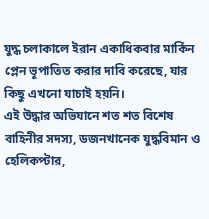যুদ্ধ চলাকালে ইরান একাধিকবার মার্কিন প্লেন ভূপাতিত করার দাবি করেছে, যার কিছু এখনো যাচাই হয়নি।
এই উদ্ধার অভিযানে শত শত বিশেষ বাহিনীর সদস্য, ডজনখানেক যুদ্ধবিমান ও হেলিকপ্টার,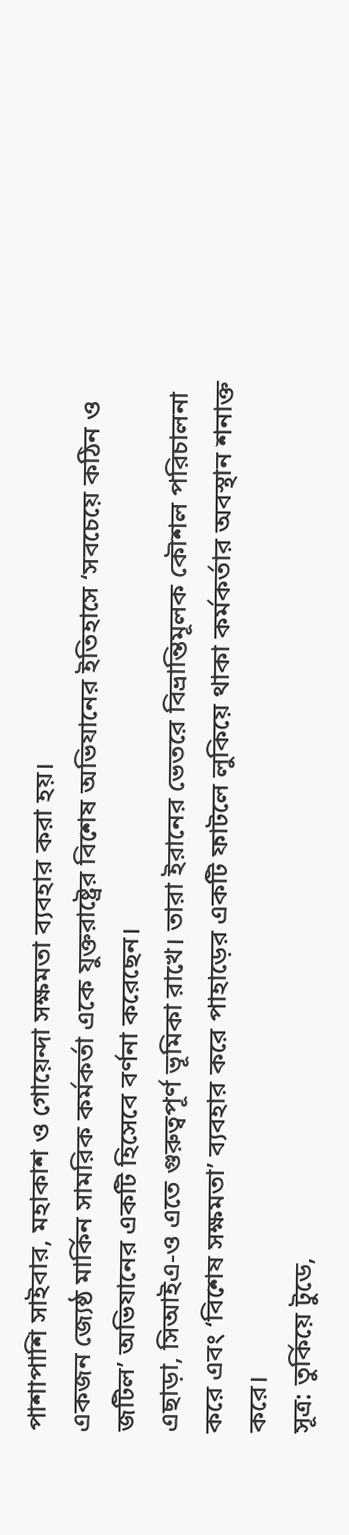পাশাপাশি সাইবার, মহাকাশ ও গোয়েন্দা সক্ষমতা ব্যবহার করা হয়।
একজন জ্যেষ্ঠ মার্কিন সামরিক কর্মকর্তা একে যুক্তরাষ্ট্রের বিশেষ অভিযানের ইতিহাসে ‘সবচেয়ে কঠিন ও জটিল’ অভিযানের একটি হিসেবে বর্ণনা করেছেন।
এছাড়া, সিআইএ-ও এতে গুরুত্বপূর্ণ ভূমিকা রাখে। তারা ইরানের ভেতরে বিভ্রান্তিমূলক কৌশল পরিচালনা করে এবং ‘বিশেষ সক্ষমতা’ ব্যবহার করে পাহাড়ের একটি ফাটলে লুকিয়ে থাকা কর্মকর্তার অবস্থান শনাক্ত করে।
সূত্র: তুর্কিয়ে টুডে,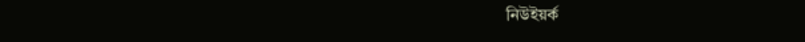নিউইয়র্ক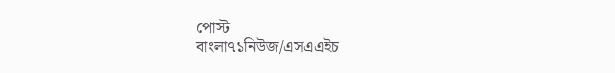পোস্ট
বাংলা৭১নিউজ/এসএএইচ